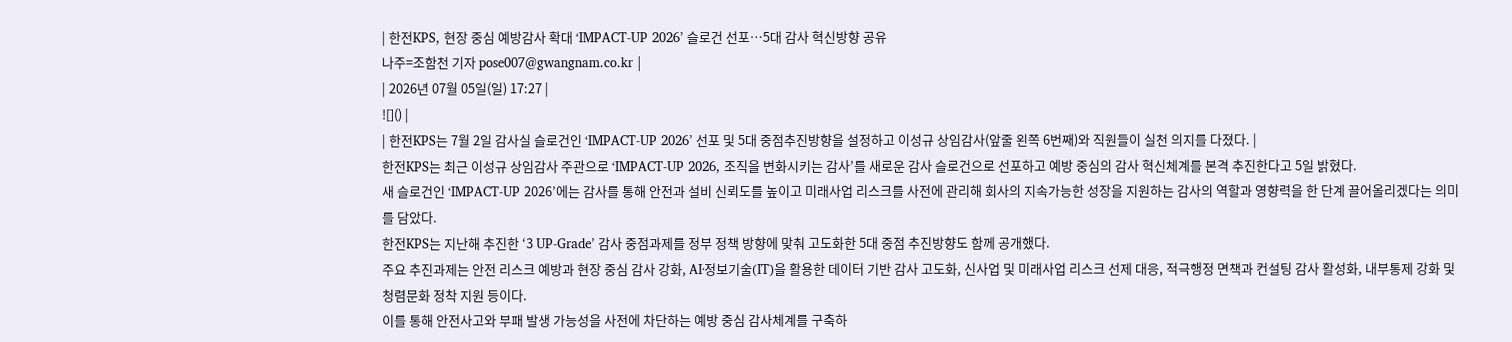| 한전KPS, 현장 중심 예방감사 확대 ‘IMPACT-UP 2026’ 슬로건 선포…5대 감사 혁신방향 공유
나주=조함천 기자 pose007@gwangnam.co.kr |
| 2026년 07월 05일(일) 17:27 |
![]() |
| 한전KPS는 7월 2일 감사실 슬로건인 ‘IMPACT-UP 2026’ 선포 및 5대 중점추진방향을 설정하고 이성규 상임감사(앞줄 왼쪽 6번째)와 직원들이 실천 의지를 다졌다. |
한전KPS는 최근 이성규 상임감사 주관으로 ‘IMPACT-UP 2026, 조직을 변화시키는 감사’를 새로운 감사 슬로건으로 선포하고 예방 중심의 감사 혁신체계를 본격 추진한다고 5일 밝혔다.
새 슬로건인 ‘IMPACT-UP 2026’에는 감사를 통해 안전과 설비 신뢰도를 높이고 미래사업 리스크를 사전에 관리해 회사의 지속가능한 성장을 지원하는 감사의 역할과 영향력을 한 단계 끌어올리겠다는 의미를 담았다.
한전KPS는 지난해 추진한 ‘3 UP-Grade’ 감사 중점과제를 정부 정책 방향에 맞춰 고도화한 5대 중점 추진방향도 함께 공개했다.
주요 추진과제는 안전 리스크 예방과 현장 중심 감사 강화, AI·정보기술(IT)을 활용한 데이터 기반 감사 고도화, 신사업 및 미래사업 리스크 선제 대응, 적극행정 면책과 컨설팅 감사 활성화, 내부통제 강화 및 청렴문화 정착 지원 등이다.
이를 통해 안전사고와 부패 발생 가능성을 사전에 차단하는 예방 중심 감사체계를 구축하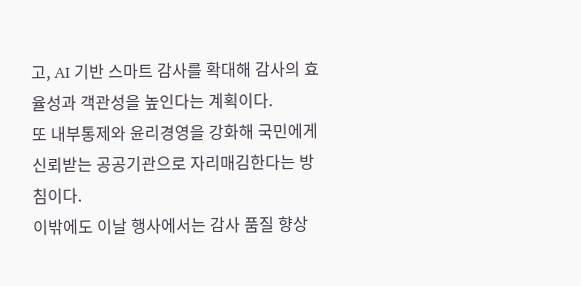고, AI 기반 스마트 감사를 확대해 감사의 효율성과 객관성을 높인다는 계획이다.
또 내부통제와 윤리경영을 강화해 국민에게 신뢰받는 공공기관으로 자리매김한다는 방침이다.
이밖에도 이날 행사에서는 감사 품질 향상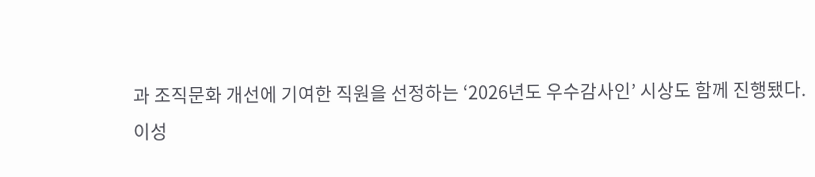과 조직문화 개선에 기여한 직원을 선정하는 ‘2026년도 우수감사인’ 시상도 함께 진행됐다.
이성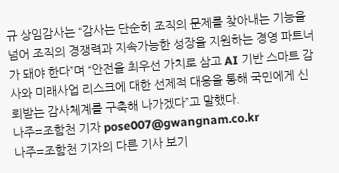규 상임감사는 “감사는 단순히 조직의 문제를 찾아내는 기능을 넘어 조직의 경쟁력과 지속가능한 성장을 지원하는 경영 파트너가 돼야 한다”며 “안전을 최우선 가치로 삼고 AI 기반 스마트 감사와 미래사업 리스크에 대한 선제적 대응을 통해 국민에게 신뢰받는 감사체계를 구축해 나가겠다”고 말했다.
나주=조함천 기자 pose007@gwangnam.co.kr
나주=조함천 기자의 다른 기사 보기